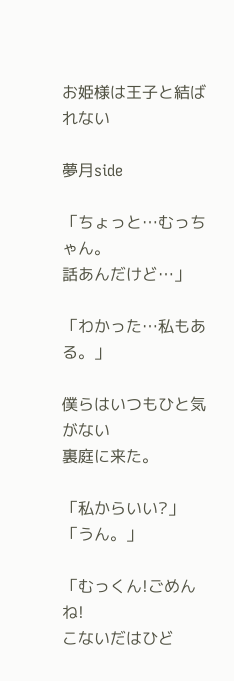お姫様は王子と結ばれない

夢月side

「ちょっと…むっちゃん。
話あんだけど…」

「わかった…私もある。」

僕らはいつもひと気がない
裏庭に来た。

「私からいい?」
「うん。」

「むっくん!ごめんね!
こないだはひど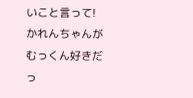いこと言って!
かれんちゃんがむっくん好きだっ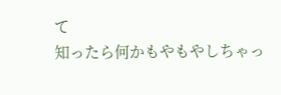て
知ったら何かもやもやしちゃっ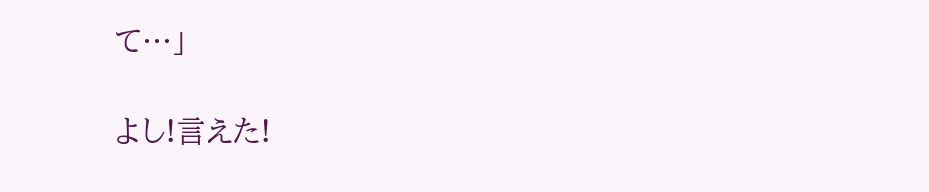て…」

よし!言えた!